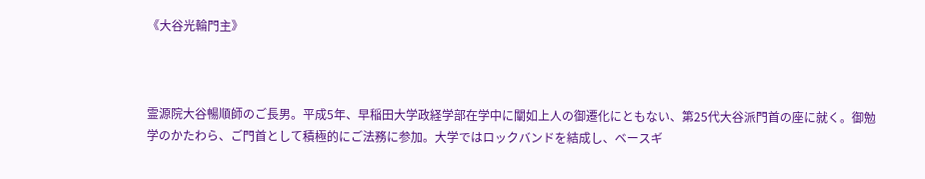《大谷光輪門主》



霊源院大谷暢順師のご長男。平成5年、早稲田大学政経学部在学中に闡如上人の御遷化にともない、第25代大谷派門首の座に就く。御勉学のかたわら、ご門首として積極的にご法務に参加。大学ではロックバンドを結成し、ベースギ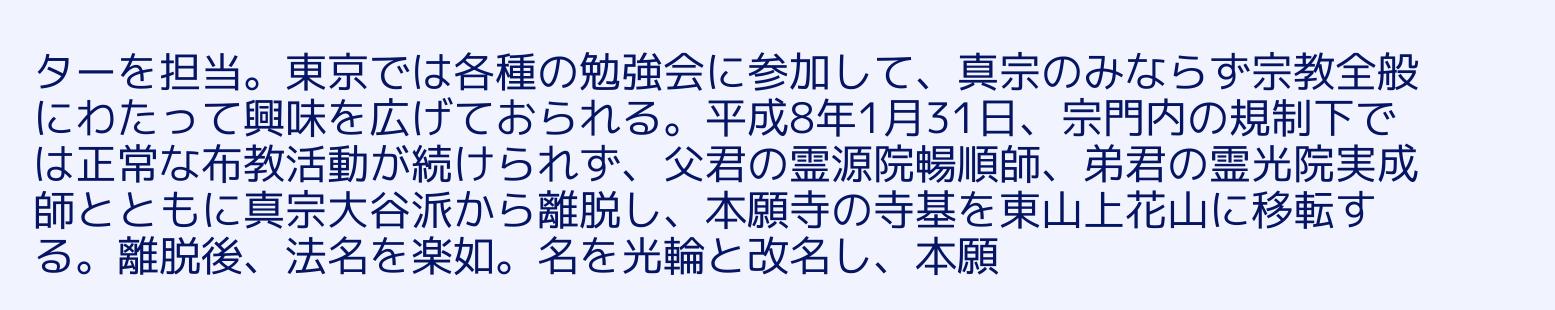ターを担当。東京では各種の勉強会に参加して、真宗のみならず宗教全般にわたって興味を広げておられる。平成8年1月31日、宗門内の規制下では正常な布教活動が続けられず、父君の霊源院暢順師、弟君の霊光院実成師とともに真宗大谷派から離脱し、本願寺の寺基を東山上花山に移転する。離脱後、法名を楽如。名を光輪と改名し、本願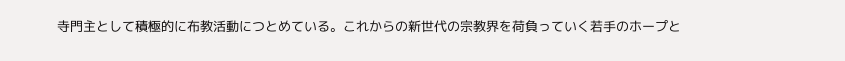寺門主として積極的に布教活動につとめている。これからの新世代の宗教界を荷負っていく若手のホープと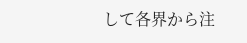して各界から注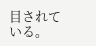目されている。